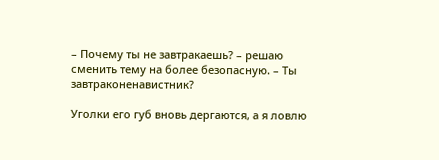– Почему ты не завтракаешь? – решаю сменить тему на более безопасную. – Ты завтраконенавистник?

Уголки его губ вновь дергаются, а я ловлю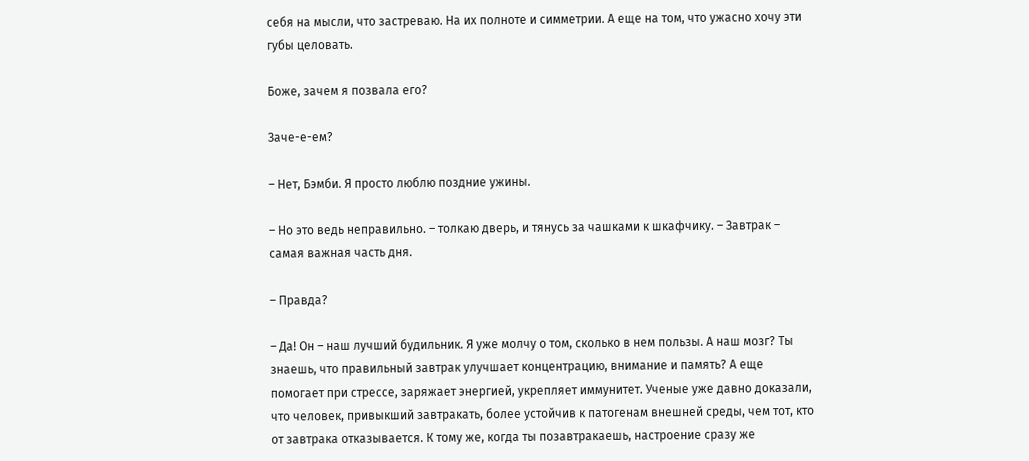себя на мысли, что застреваю. На их полноте и симметрии. А еще на том, что ужасно хочу эти губы целовать.

Боже, зачем я позвала его?

Заче-е-ем?

– Нет, Бэмби. Я просто люблю поздние ужины.

– Но это ведь неправильно. – толкаю дверь, и тянусь за чашками к шкафчику. – Завтрак – самая важная часть дня.

– Правда?

– Да! Он – наш лучший будильник. Я уже молчу о том, сколько в нем пользы. А наш мозг? Ты знаешь, что правильный завтрак улучшает концентрацию, внимание и память? А еще помогает при стрессе, заряжает энергией, укрепляет иммунитет. Ученые уже давно доказали, что человек, привыкший завтракать, более устойчив к патогенам внешней среды, чем тот, кто от завтрака отказывается. К тому же, когда ты позавтракаешь, настроение сразу же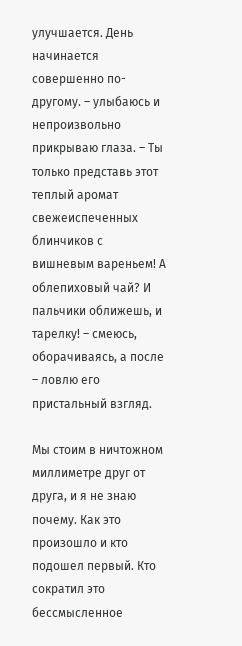улучшается. День начинается совершенно по-другому. – улыбаюсь и непроизвольно прикрываю глаза. – Ты только представь этот теплый аромат свежеиспеченных блинчиков с вишневым вареньем! А облепиховый чай? И пальчики оближешь, и тарелку! – смеюсь, оборачиваясь, а после – ловлю его пристальный взгляд.

Мы стоим в ничтожном миллиметре друг от друга, и я не знаю почему. Как это произошло и кто подошел первый. Кто сократил это бессмысленное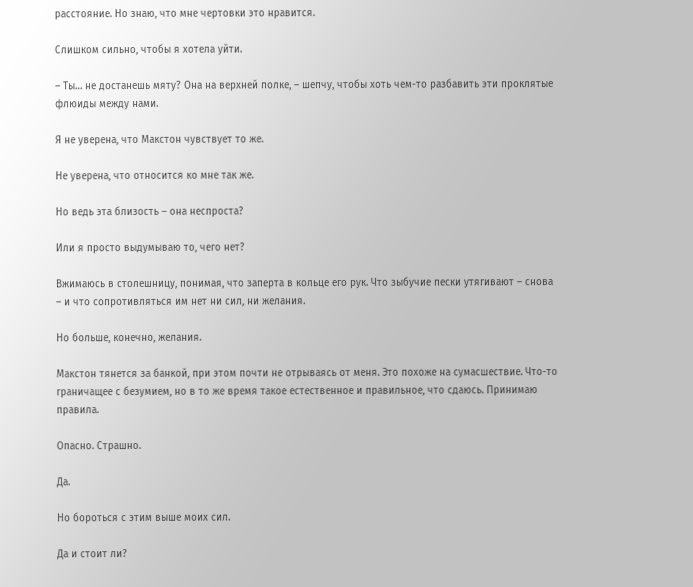расстояние. Но знаю, что мне чертовки это нравится.

Слишком сильно, чтобы я хотела уйти.

– Ты… не достанешь мяту? Она на верхней полке, – шепчу, чтобы хоть чем-то разбавить эти проклятые флюиды между нами.

Я не уверена, что Макстон чувствует то же.

Не уверена, что относится ко мне так же.

Но ведь эта близость – она неспроста?

Или я просто выдумываю то, чего нет?

Вжимаюсь в столешницу, понимая, что заперта в кольце его рук. Что зыбучие пески утягивают – снова – и что сопротивляться им нет ни сил, ни желания.

Но больше, конечно, желания.

Макстон тянется за банкой, при этом почти не отрываясь от меня. Это похоже на сумасшествие. Что-то граничащее с безумием, но в то же время такое естественное и правильное, что сдаюсь. Принимаю правила.

Опасно. Страшно.

Да.

Но бороться с этим выше моих сил.

Да и стоит ли?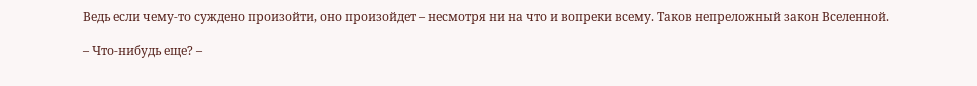Ведь если чему-то суждено произойти, оно произойдет – несмотря ни на что и вопреки всему. Таков непреложный закон Вселенной.

– Что-нибудь еще? –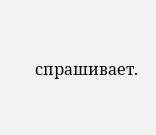спрашивает.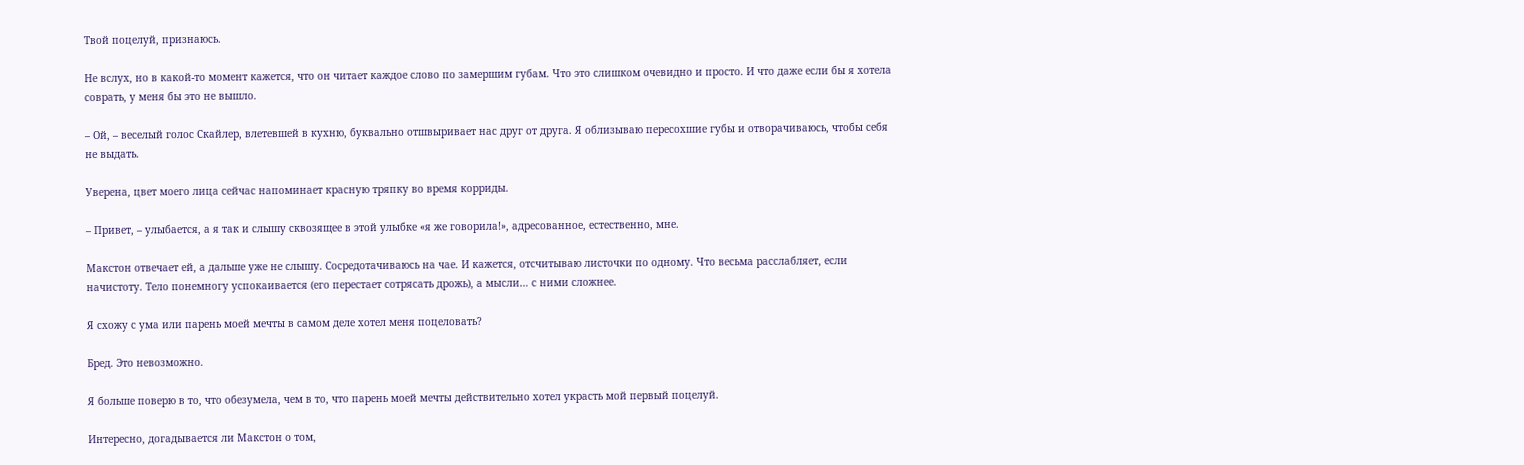Твой поцелуй, признаюсь.

Не вслух, но в какой-то момент кажется, что он читает каждое слово по замершим губам. Что это слишком очевидно и просто. И что даже если бы я хотела соврать, у меня бы это не вышло.

– Ой, – веселый голос Скайлер, влетевшей в кухню, буквально отшвыривает нас друг от друга. Я облизываю пересохшие губы и отворачиваюсь, чтобы себя не выдать.

Уверена, цвет моего лица сейчас напоминает красную тряпку во время корриды.

– Привет, – улыбается, а я так и слышу сквозящее в этой улыбке «я же говорила!», адресованное, естественно, мне.

Макстон отвечает ей, а дальше уже не слышу. Сосредотачиваюсь на чае. И кажется, отсчитываю листочки по одному. Что весьма расслабляет, если начистоту. Тело понемногу успокаивается (его перестает сотрясать дрожь), а мысли… с ними сложнее.

Я схожу с ума или парень моей мечты в самом деле хотел меня поцеловать?

Бред. Это невозможно.

Я больше поверю в то, что обезумела, чем в то, что парень моей мечты действительно хотел украсть мой первый поцелуй.

Интересно, догадывается ли Макстон о том,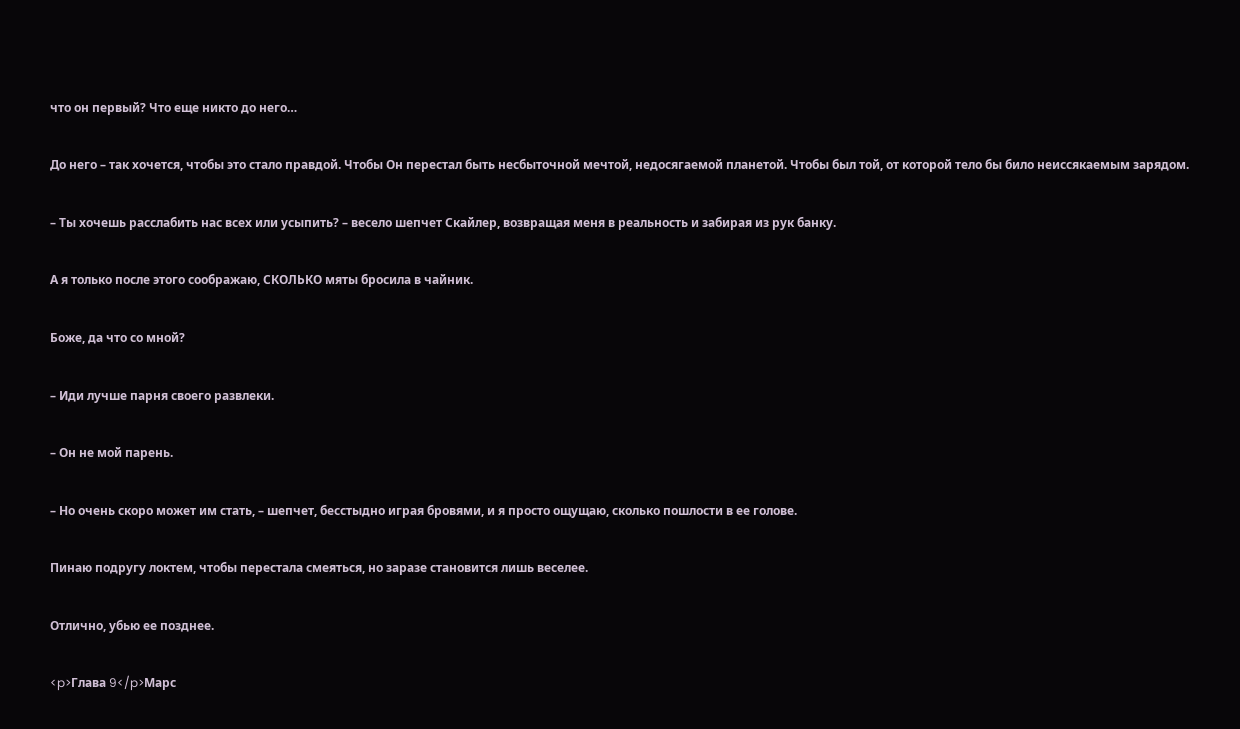что он первый? Что еще никто до него…

До него – так хочется, чтобы это стало правдой. Чтобы Он перестал быть несбыточной мечтой, недосягаемой планетой. Чтобы был той, от которой тело бы било неиссякаемым зарядом.

– Ты хочешь расслабить нас всех или усыпить? – весело шепчет Скайлер, возвращая меня в реальность и забирая из рук банку.

А я только после этого соображаю, СКОЛЬКО мяты бросила в чайник.

Боже, да что со мной?

– Иди лучше парня своего развлеки.

– Он не мой парень.

– Но очень скоро может им стать, – шепчет, бесстыдно играя бровями, и я просто ощущаю, сколько пошлости в ее голове.

Пинаю подругу локтем, чтобы перестала смеяться, но заразе становится лишь веселее.

Отлично, убью ее позднее.

<p>Глава 9</p>Марс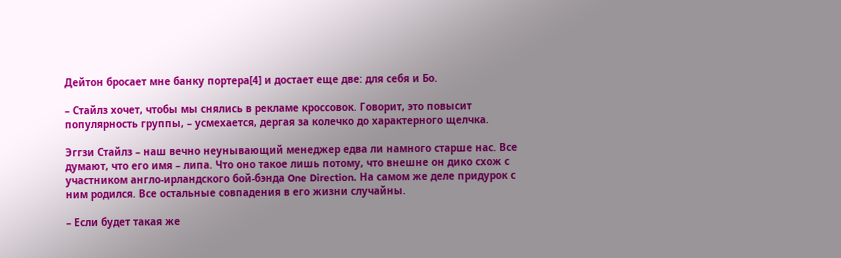Дейтон бросает мне банку портера[4] и достает еще две: для себя и Бо.

– Стайлз хочет, чтобы мы снялись в рекламе кроссовок. Говорит, это повысит популярность группы, – усмехается, дергая за колечко до характерного щелчка.

Эггзи Стайлз – наш вечно неунывающий менеджер едва ли намного старше нас. Все думают, что его имя – липа. Что оно такое лишь потому, что внешне он дико схож с участником англо-ирландского бой-бэнда One Direction. На самом же деле придурок с ним родился. Все остальные совпадения в его жизни случайны.

– Если будет такая же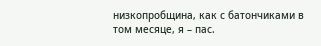низкопробщина, как с батончиками в том месяце, я – пас.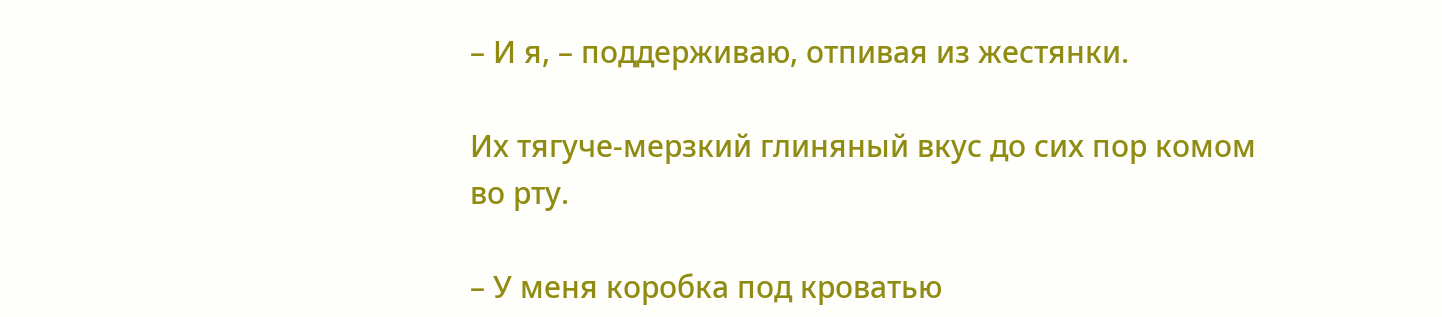– И я, – поддерживаю, отпивая из жестянки.

Их тягуче-мерзкий глиняный вкус до сих пор комом во рту.

– У меня коробка под кроватью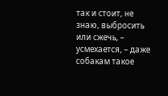так и стоит, не знаю, выбросить или сжечь, – усмехается, – даже собакам такое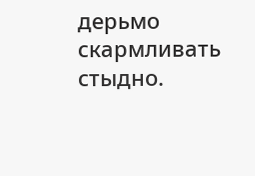дерьмо скармливать стыдно.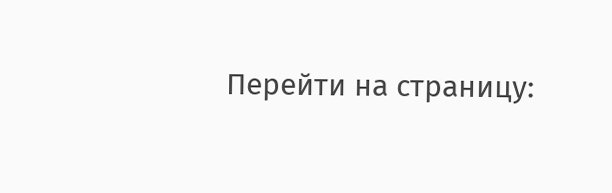Перейти на страницу: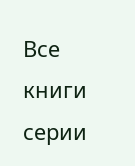Все книги серии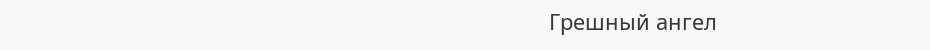Грешный ангел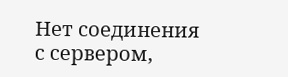Нет соединения с сервером,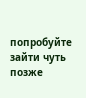попробуйте зайти чуть позже